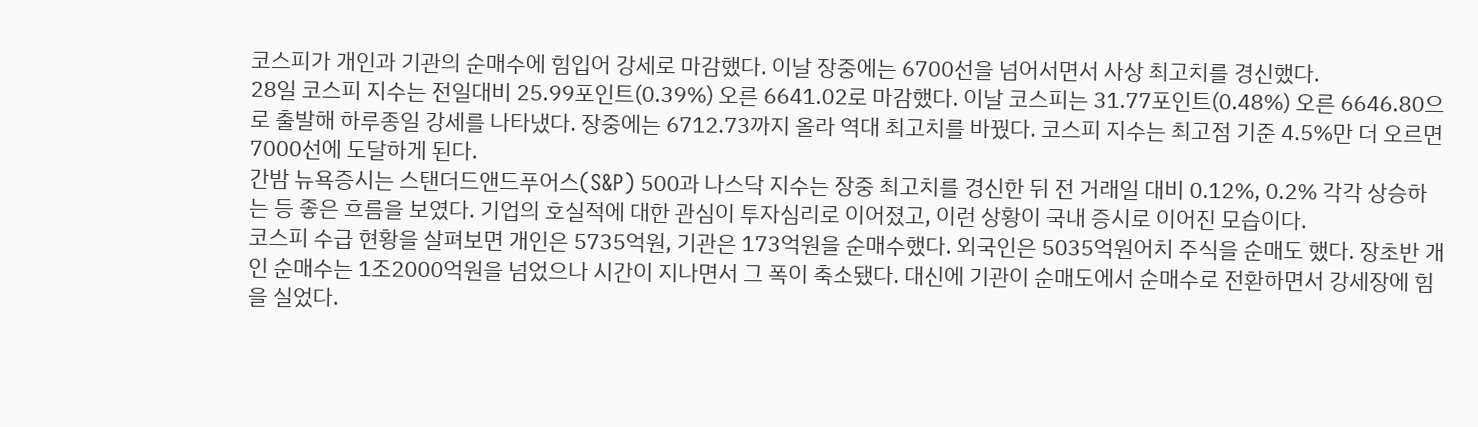코스피가 개인과 기관의 순매수에 힘입어 강세로 마감했다. 이날 장중에는 6700선을 넘어서면서 사상 최고치를 경신했다.
28일 코스피 지수는 전일대비 25.99포인트(0.39%) 오른 6641.02로 마감했다. 이날 코스피는 31.77포인트(0.48%) 오른 6646.80으로 출발해 하루종일 강세를 나타냈다. 장중에는 6712.73까지 올라 역대 최고치를 바꿨다. 코스피 지수는 최고점 기준 4.5%만 더 오르면 7000선에 도달하게 된다.
간밤 뉴욕증시는 스탠더드앤드푸어스(S&P) 500과 나스닥 지수는 장중 최고치를 경신한 뒤 전 거래일 대비 0.12%, 0.2% 각각 상승하는 등 좋은 흐름을 보였다. 기업의 호실적에 대한 관심이 투자심리로 이어졌고, 이런 상황이 국내 증시로 이어진 모습이다.
코스피 수급 현황을 살펴보면 개인은 5735억원, 기관은 173억원을 순매수했다. 외국인은 5035억원어치 주식을 순매도 했다. 장초반 개인 순매수는 1조2000억원을 넘었으나 시간이 지나면서 그 폭이 축소됐다. 대신에 기관이 순매도에서 순매수로 전환하면서 강세장에 힘을 실었다.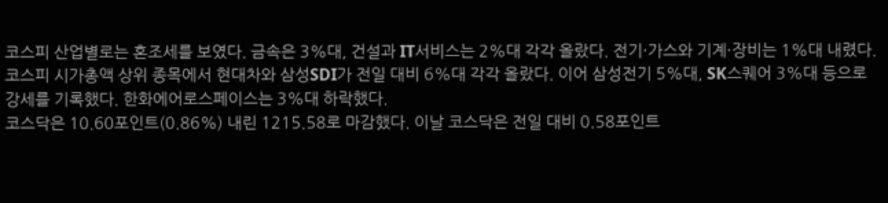코스피 산업별로는 혼조세를 보였다. 금속은 3%대, 건설과 IT서비스는 2%대 각각 올랐다. 전기·가스와 기계·장비는 1%대 내렸다.
코스피 시가총액 상위 종목에서 현대차와 삼성SDI가 전일 대비 6%대 각각 올랐다. 이어 삼성전기 5%대, SK스퀘어 3%대 등으로 강세를 기록했다. 한화에어로스페이스는 3%대 하락했다.
코스닥은 10.60포인트(0.86%) 내린 1215.58로 마감했다. 이날 코스닥은 전일 대비 0.58포인트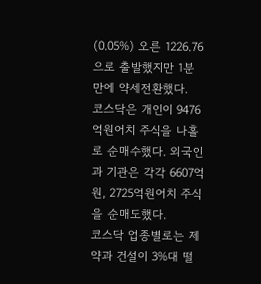(0.05%) 오른 1226.76으로 출발했지만 1분 만에 약세전환했다.
코스닥은 개인이 9476억원어치 주식을 나홀로 순매수했다. 외국인과 기관은 각각 6607억원, 2725억원어치 주식을 순매도했다.
코스닥 업종별로는 제약과 건설이 3%대 떨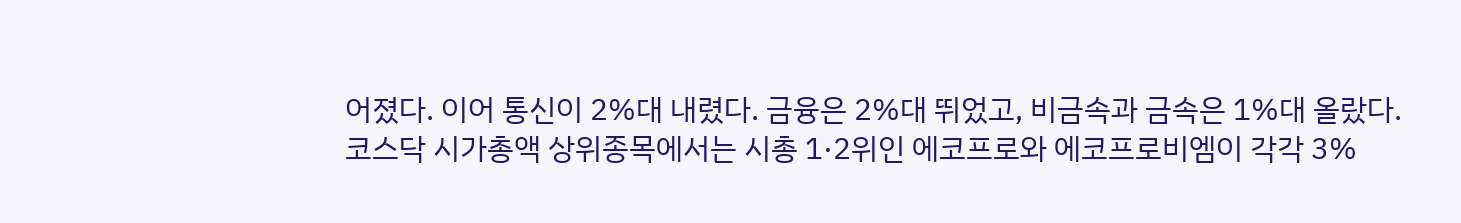어졌다. 이어 통신이 2%대 내렸다. 금융은 2%대 뛰었고, 비금속과 금속은 1%대 올랐다.
코스닥 시가총액 상위종목에서는 시총 1·2위인 에코프로와 에코프로비엠이 각각 3%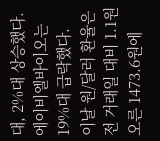대, 2%대 상승했다. 에이비엘바이오는 19%대 급락했다.
이날 원/달러 환율은 전 거래일 대비 1.1원 오른 1473.6원에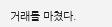거래를 마쳤다.